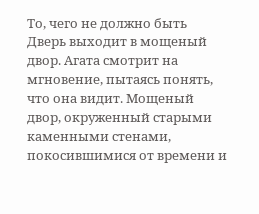То, чего не должно быть
Дверь выходит в мощеный двор. Агата смотрит на мгновение, пытаясь понять, что она видит. Мощеный двор, окруженный старыми каменными стенами, покосившимися от времени и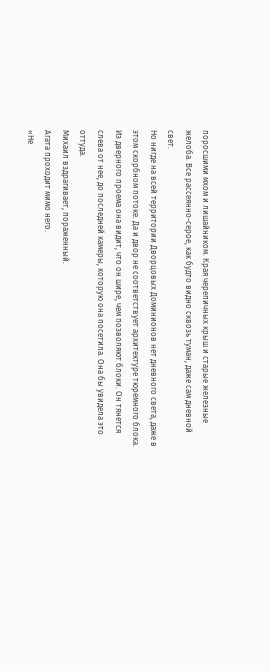поросшими мхом и лишайником. Края черепичных крыш и старые железные желоба. Все рассеянно-серое, как будто видно сквозь туман, даже сам дневной свет.
Но нигде на всей территории Дворцовых Доминионов нет дневного света, даже в этом скорбном потоке. Да и двор не соответствует архитектуре тюремного блока. Из дверного проема она видит, что он шире, чем позволяют блоки. Он тянется слева от нее, до последней камеры, которую она посетила. Она бы увидела это оттуда.
Михаил вздрагивает, пораженный.
Агата проходит мимо него.
«Не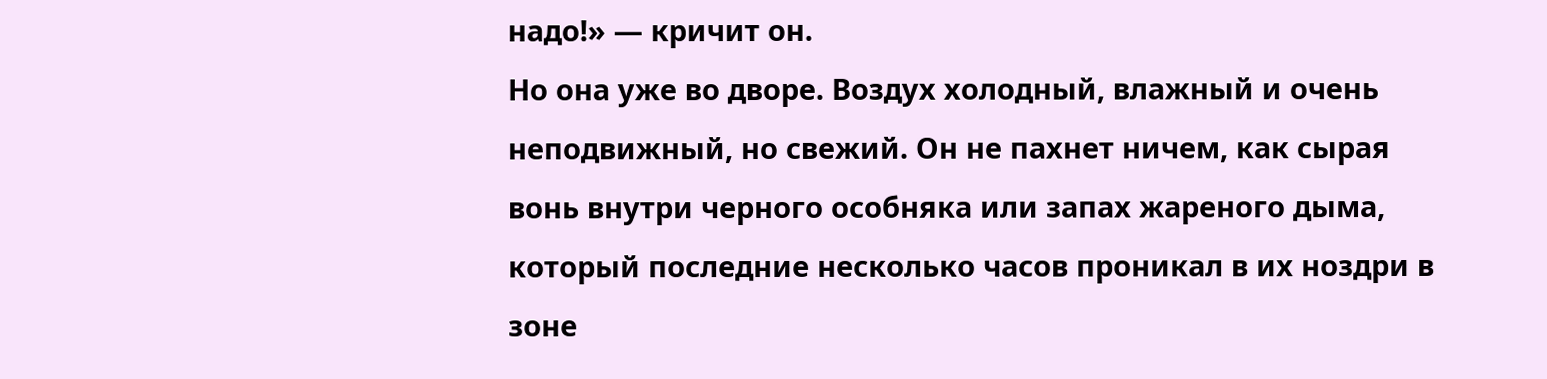надо!» — кричит он.
Но она уже во дворе. Воздух холодный, влажный и очень неподвижный, но свежий. Он не пахнет ничем, как сырая вонь внутри черного особняка или запах жареного дыма, который последние несколько часов проникал в их ноздри в зоне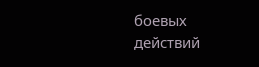боевых действий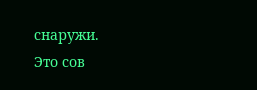снаружи.
Это сов